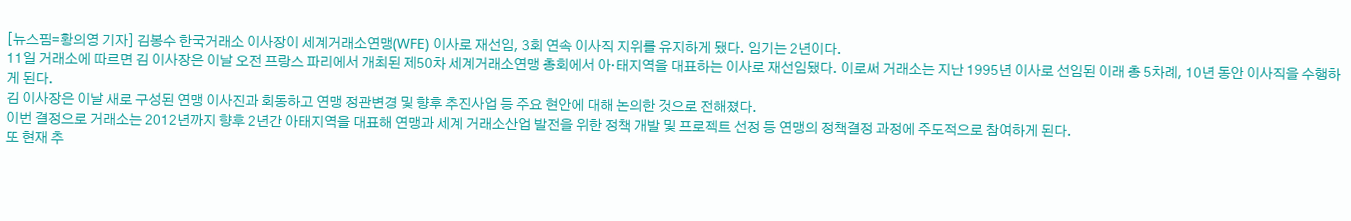[뉴스핌=황의영 기자] 김봉수 한국거래소 이사장이 세계거래소연맹(WFE) 이사로 재선임, 3회 연속 이사직 지위를 유지하게 됐다. 임기는 2년이다.
11일 거래소에 따르면 김 이사장은 이날 오전 프랑스 파리에서 개최된 제50차 세계거래소연맹 총회에서 아·태지역을 대표하는 이사로 재선임됐다. 이로써 거래소는 지난 1995년 이사로 선임된 이래 총 5차례, 10년 동안 이사직을 수행하게 된다.
김 이사장은 이날 새로 구성된 연맹 이사진과 회동하고 연맹 정관변경 및 향후 추진사업 등 주요 현안에 대해 논의한 것으로 전해졌다.
이번 결정으로 거래소는 2012년까지 향후 2년간 아태지역을 대표해 연맹과 세계 거래소산업 발전을 위한 정책 개발 및 프로젝트 선정 등 연맹의 정책결정 과정에 주도적으로 참여하게 된다.
또 현재 추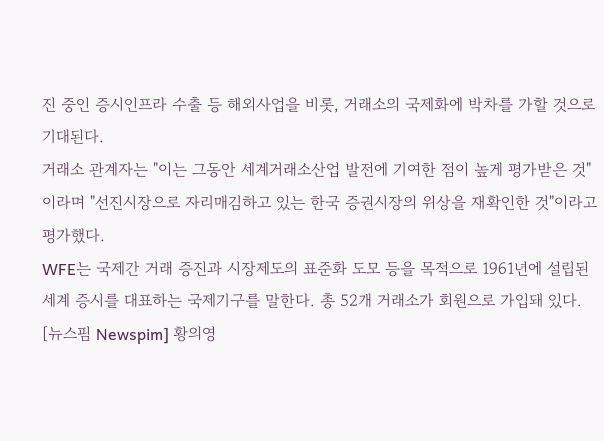진 중인 증시인프라 수출 등 해외사업을 비롯, 거래소의 국제화에 박차를 가할 것으로 기대된다.
거래소 관계자는 "이는 그동안 세계거래소산업 발전에 기여한 점이 높게 평가받은 것"이라며 "선진시장으로 자리매김하고 있는 한국 증권시장의 위상을 재확인한 것"이라고 평가했다.
WFE는 국제간 거래 증진과 시장제도의 표준화 도모 등을 목적으로 1961년에 설립된 세계 증시를 대표하는 국제기구를 말한다. 총 52개 거래소가 회원으로 가입돼 있다.
[뉴스핌 Newspim] 황의영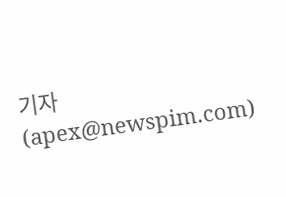기자 (apex@newspim.com)